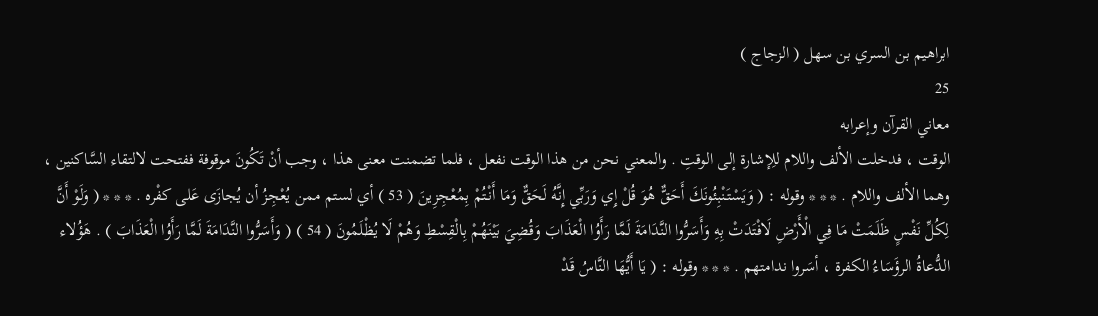ابراهيم بن السري بن سهل ( الزجاج )
25
معاني القرآن وإعرابه
الوقت ، فدخلت الألف واللام للِإشارة إلى الوقتِ . والمعني نحن من هذا الوقت نفعل ، فلما تضمنت معنى هذا ، وجب أنْ تَكُونَ موقوفة ففتحت لالتقاء السَّاكنين ، وهما الألف واللام . * * * وقوله : ( وَيَسْتَنْبِئُونَكَ أَحَقٌّ هُوَ قُلْ إِي وَرَبِّي إِنَّهُ لَحَقٌّ وَمَا أَنْتُمْ بِمُعْجِزِينَ ( 53 ) أي لستم ممن يُعْجِزُ أن يُجازَى عَلى كفْره . * * * ( وَلَوْ أَنَّ لِكُلِّ نَفْسٍ ظَلَمَتْ مَا فِي الْأَرْضِ لَافْتَدَتْ بِهِ وَأَسَرُّوا النَّدَامَةَ لَمَّا رَأَوُا الْعَذَابَ وَقُضِيَ بَيْنَهُمْ بِالْقِسْطِ وَهُمْ لَا يُظْلَمُونَ ( 54 ) ( وَأَسَرُّوا النَّدَامَةَ لَمَّا رَأَوُا الْعَذَابَ ) . هَؤُلاء الدُّعاةُ الرؤَسَاءُ الكفرة ، أسَروا ندامتهم . * * * وقوله : ( يَا أَيُّهَا النَّاسُ قَدْ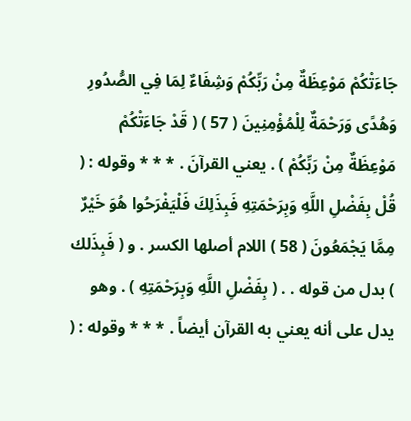جَاءَتْكُمْ مَوْعِظَةٌ مِنْ رَبِّكُمْ وَشِفَاءٌ لِمَا فِي الصُّدُورِ وَهُدًى وَرَحْمَةٌ لِلْمُؤْمِنِينَ ( 57 ) ( قَدْ جَاءَتْكُمْ مَوْعِظَةٌ مِنْ رَبِّكُمْ ) . يعني القرآنَ . * * * وقوله : ( قُلْ بِفَضْلِ اللَّهِ وَبِرَحْمَتِهِ فَبِذَلِكَ فَلْيَفْرَحُوا هُوَ خَيْرٌ مِمَّا يَجْمَعُونَ ( 58 ) اللام أصلها الكسر . و ( فَبِذَلك ) بدل من قوله . . ( بِفَضْلِ اللَّهِ وَبِرَحْمَتِهِ ) . وهو يدل على أنه يعني به القرآن أيضاً . * * * وقوله : (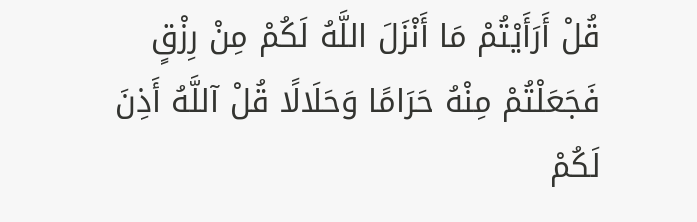قُلْ أَرَأَيْتُمْ مَا أَنْزَلَ اللَّهُ لَكُمْ مِنْ رِزْقٍ فَجَعَلْتُمْ مِنْهُ حَرَامًا وَحَلَالًا قُلْ آللَّهُ أَذِنَ لَكُمْ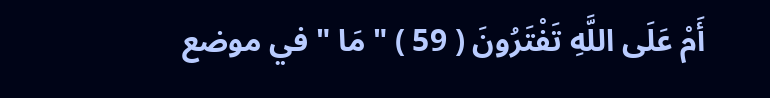أَمْ عَلَى اللَّهِ تَفْتَرُونَ ( 59 ) " مَا " في موضع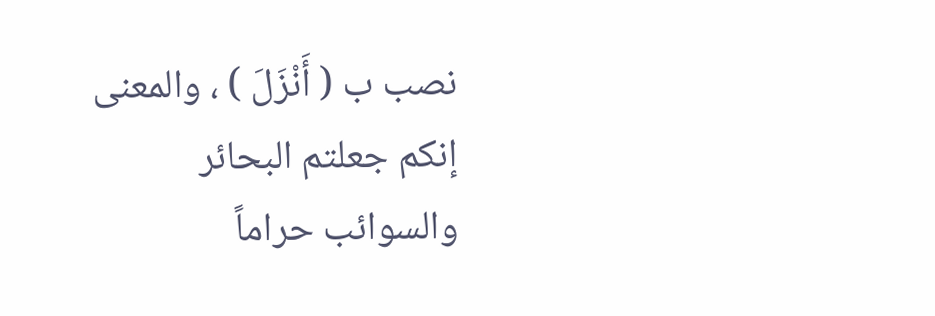نصب ب ( أَنْزَلَ ) ، والمعنى إنكم جعلتم البحائر والسوائب حراماً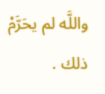واللَّه لم يحَرَّمْ ذلك .